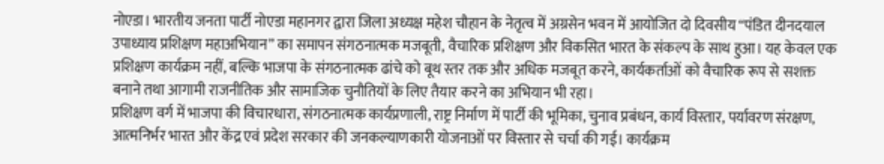नोएडा। भारतीय जनता पार्टी नोएडा महानगर द्वारा जिला अध्यक्ष महेश चौहान के नेतृत्व में अग्रसेन भवन में आयोजित दो दिवसीय “पंडित दीनदयाल उपाध्याय प्रशिक्षण महाअभियान” का समापन संगठनात्मक मजबूती, वैचारिक प्रशिक्षण और विकसित भारत के संकल्प के साथ हुआ। यह केवल एक प्रशिक्षण कार्यक्रम नहीं, बल्कि भाजपा के संगठनात्मक ढांचे को बूथ स्तर तक और अधिक मजबूत करने, कार्यकर्ताओं को वैचारिक रूप से सशक्त बनाने तथा आगामी राजनीतिक और सामाजिक चुनौतियों के लिए तैयार करने का अभियान भी रहा।
प्रशिक्षण वर्ग में भाजपा की विचारधारा, संगठनात्मक कार्यप्रणाली, राष्ट्र निर्माण में पार्टी की भूमिका, चुनाव प्रबंधन, कार्य विस्तार, पर्यावरण संरक्षण, आत्मनिर्भर भारत और केंद्र एवं प्रदेश सरकार की जनकल्याणकारी योजनाओं पर विस्तार से चर्चा की गई। कार्यक्रम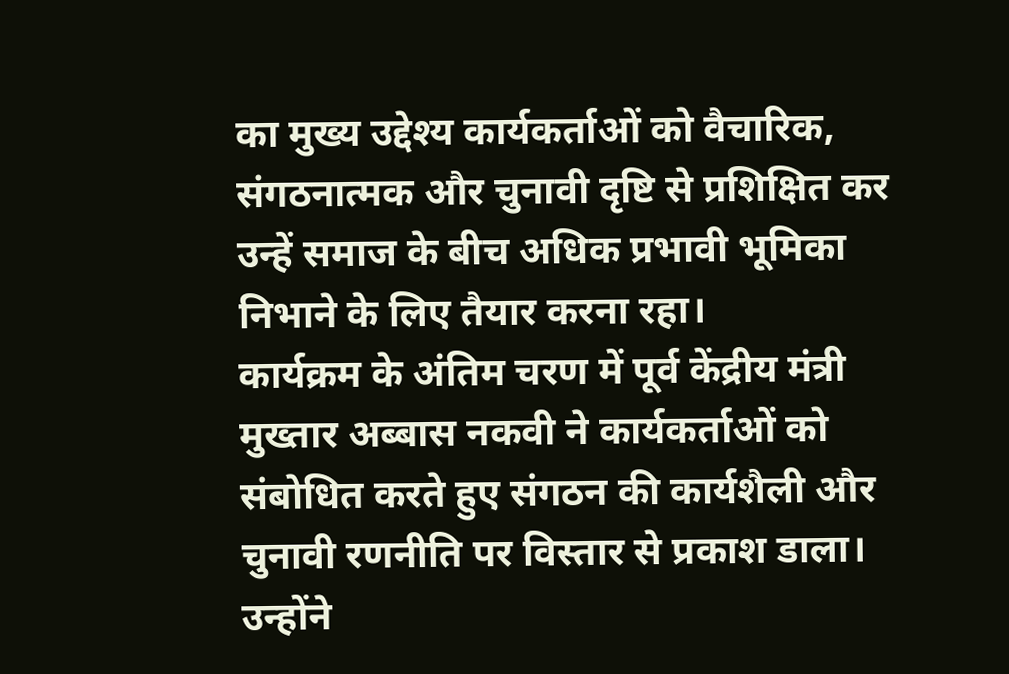का मुख्य उद्देश्य कार्यकर्ताओं को वैचारिक, संगठनात्मक और चुनावी दृष्टि से प्रशिक्षित कर उन्हें समाज के बीच अधिक प्रभावी भूमिका निभाने के लिए तैयार करना रहा।
कार्यक्रम के अंतिम चरण में पूर्व केंद्रीय मंत्री मुख्तार अब्बास नकवी ने कार्यकर्ताओं को संबोधित करते हुए संगठन की कार्यशैली और चुनावी रणनीति पर विस्तार से प्रकाश डाला। उन्होंने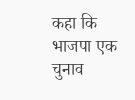कहा कि भाजपा एक चुनाव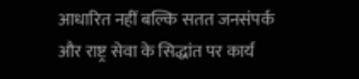आधारित नहीं बल्कि सतत जनसंपर्क और राष्ट्र सेवा के सिद्धांत पर कार्य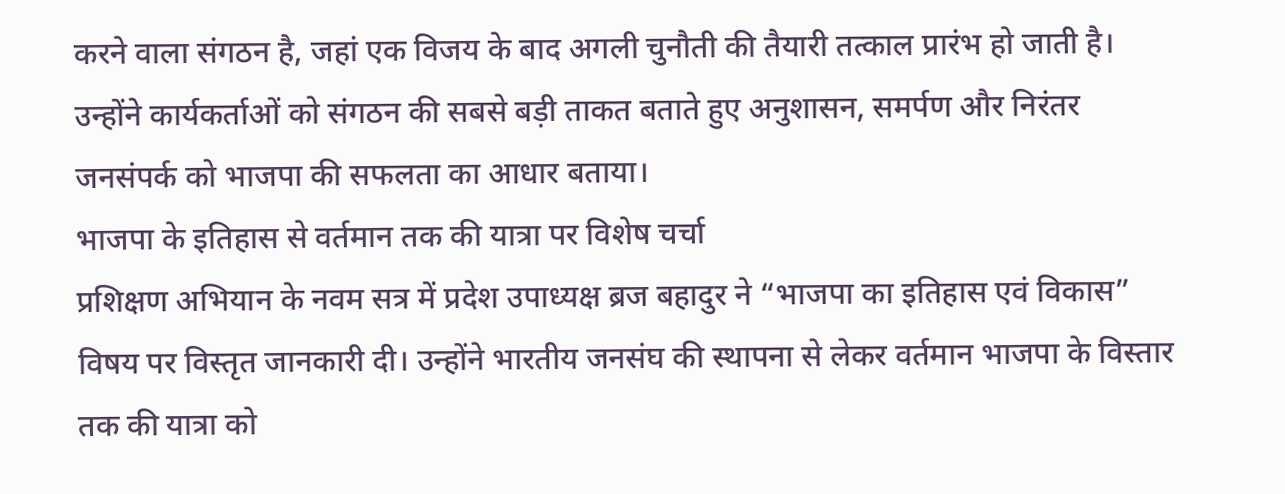करने वाला संगठन है, जहां एक विजय के बाद अगली चुनौती की तैयारी तत्काल प्रारंभ हो जाती है। उन्होंने कार्यकर्ताओं को संगठन की सबसे बड़ी ताकत बताते हुए अनुशासन, समर्पण और निरंतर जनसंपर्क को भाजपा की सफलता का आधार बताया।
भाजपा के इतिहास से वर्तमान तक की यात्रा पर विशेष चर्चा
प्रशिक्षण अभियान के नवम सत्र में प्रदेश उपाध्यक्ष ब्रज बहादुर ने “भाजपा का इतिहास एवं विकास” विषय पर विस्तृत जानकारी दी। उन्होंने भारतीय जनसंघ की स्थापना से लेकर वर्तमान भाजपा के विस्तार तक की यात्रा को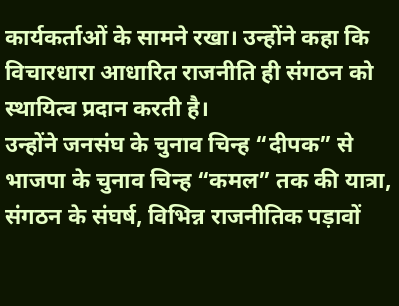कार्यकर्ताओं के सामने रखा। उन्होंने कहा कि विचारधारा आधारित राजनीति ही संगठन को स्थायित्व प्रदान करती है।
उन्होंने जनसंघ के चुनाव चिन्ह “दीपक” से भाजपा के चुनाव चिन्ह “कमल” तक की यात्रा, संगठन के संघर्ष, विभिन्न राजनीतिक पड़ावों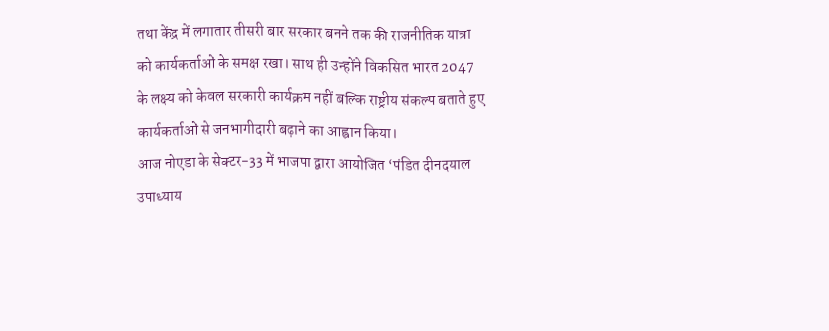तथा केंद्र में लगातार तीसरी बार सरकार बनने तक की राजनीतिक यात्रा को कार्यकर्ताओं के समक्ष रखा। साथ ही उन्होंने विकसित भारत 2047 के लक्ष्य को केवल सरकारी कार्यक्रम नहीं बल्कि राष्ट्रीय संकल्प बताते हुए कार्यकर्ताओं से जनभागीदारी बढ़ाने का आह्वान किया।
आज नोएडा के सेक्टर-33 में भाजपा द्वारा आयोजित ‘पंडित दीनदयाल उपाध्याय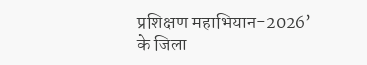प्रशिक्षण महाभियान-2026’ के जिला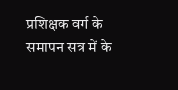प्रशिक्षक वर्ग के समापन सत्र में के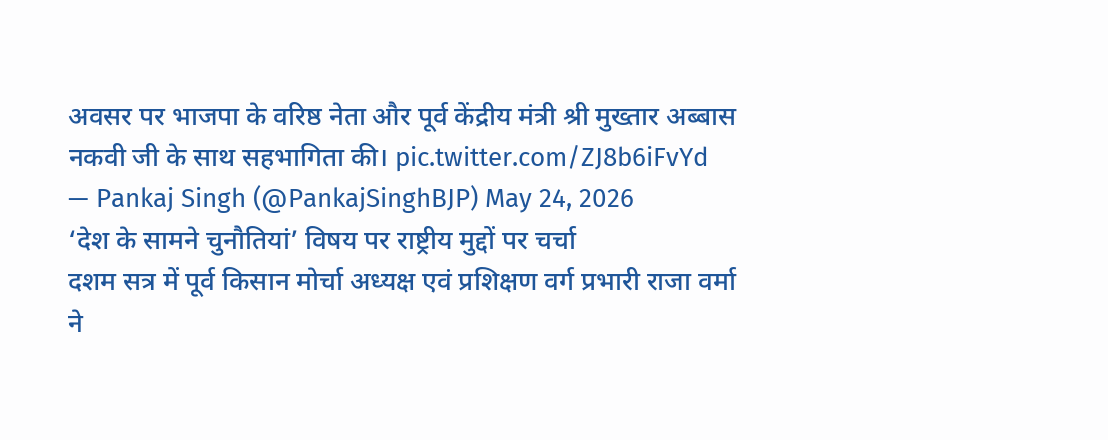अवसर पर भाजपा के वरिष्ठ नेता और पूर्व केंद्रीय मंत्री श्री मुख्तार अब्बास नकवी जी के साथ सहभागिता की। pic.twitter.com/ZJ8b6iFvYd
— Pankaj Singh (@PankajSinghBJP) May 24, 2026
‘देश के सामने चुनौतियां’ विषय पर राष्ट्रीय मुद्दों पर चर्चा
दशम सत्र में पूर्व किसान मोर्चा अध्यक्ष एवं प्रशिक्षण वर्ग प्रभारी राजा वर्मा ने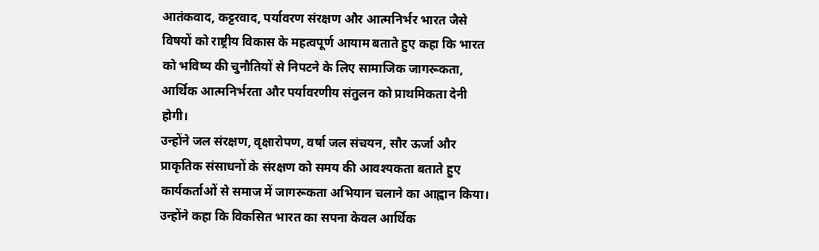आतंकवाद, कट्टरवाद, पर्यावरण संरक्षण और आत्मनिर्भर भारत जैसे विषयों को राष्ट्रीय विकास के महत्वपूर्ण आयाम बताते हुए कहा कि भारत को भविष्य की चुनौतियों से निपटने के लिए सामाजिक जागरूकता, आर्थिक आत्मनिर्भरता और पर्यावरणीय संतुलन को प्राथमिकता देनी होगी।
उन्होंने जल संरक्षण, वृक्षारोपण, वर्षा जल संचयन, सौर ऊर्जा और प्राकृतिक संसाधनों के संरक्षण को समय की आवश्यकता बताते हुए कार्यकर्ताओं से समाज में जागरूकता अभियान चलाने का आह्वान किया। उन्होंने कहा कि विकसित भारत का सपना केवल आर्थिक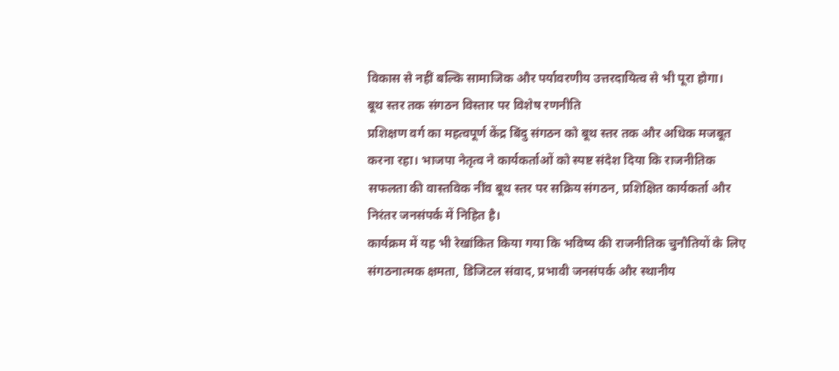विकास से नहीं बल्कि सामाजिक और पर्यावरणीय उत्तरदायित्व से भी पूरा होगा।
बूथ स्तर तक संगठन विस्तार पर विशेष रणनीति
प्रशिक्षण वर्ग का महत्वपूर्ण केंद्र बिंदु संगठन को बूथ स्तर तक और अधिक मजबूत करना रहा। भाजपा नेतृत्व ने कार्यकर्ताओं को स्पष्ट संदेश दिया कि राजनीतिक सफलता की वास्तविक नींव बूथ स्तर पर सक्रिय संगठन, प्रशिक्षित कार्यकर्ता और निरंतर जनसंपर्क में निहित है।
कार्यक्रम में यह भी रेखांकित किया गया कि भविष्य की राजनीतिक चुनौतियों के लिए संगठनात्मक क्षमता, डिजिटल संवाद, प्रभावी जनसंपर्क और स्थानीय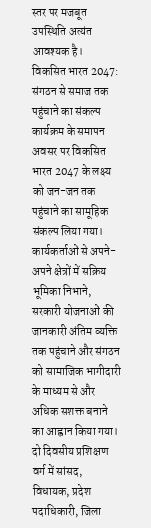स्तर पर मजबूत उपस्थिति अत्यंत आवश्यक है।
विकसित भारत 2047: संगठन से समाज तक पहुंचाने का संकल्प
कार्यक्रम के समापन अवसर पर विकसित भारत 2047 के लक्ष्य को जन-जन तक पहुंचाने का सामूहिक संकल्प लिया गया। कार्यकर्ताओं से अपने-अपने क्षेत्रों में सक्रिय भूमिका निभाने, सरकारी योजनाओं की जानकारी अंतिम व्यक्ति तक पहुंचाने और संगठन को सामाजिक भागीदारी के माध्यम से और अधिक सशक्त बनाने का आह्वान किया गया।
दो दिवसीय प्रशिक्षण वर्ग में सांसद, विधायक, प्रदेश पदाधिकारी, जिला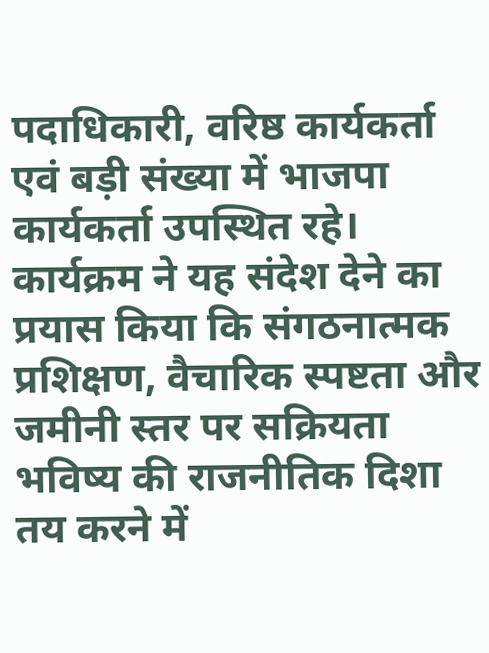पदाधिकारी, वरिष्ठ कार्यकर्ता एवं बड़ी संख्या में भाजपा कार्यकर्ता उपस्थित रहे। कार्यक्रम ने यह संदेश देने का प्रयास किया कि संगठनात्मक प्रशिक्षण, वैचारिक स्पष्टता और जमीनी स्तर पर सक्रियता भविष्य की राजनीतिक दिशा तय करने में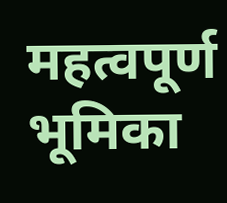महत्वपूर्ण भूमिका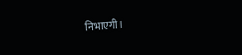निभाएगी।